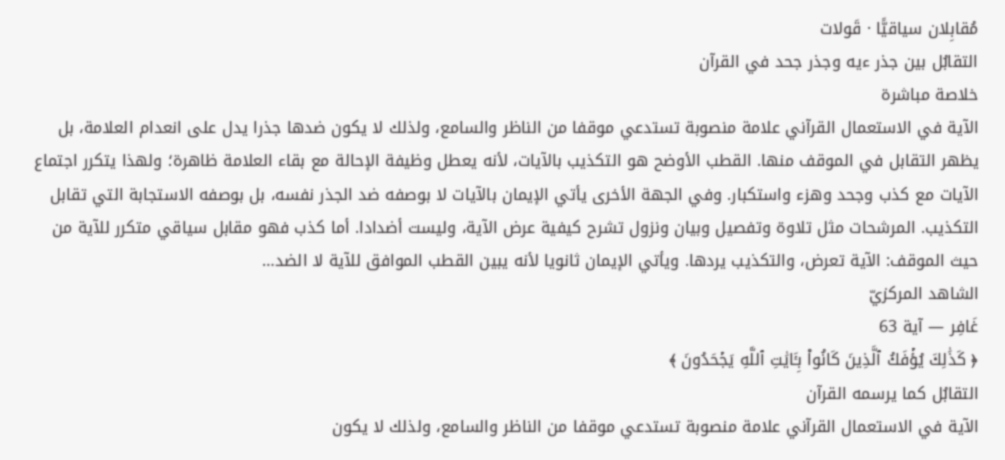مُقابِلان سياقيًّا · قَولات
التقابُل بين جذر ءيه وجذر جحد في القرآن
خلاصة مباشرة
الآية في الاستعمال القرآني علامة منصوبة تستدعي موقفا من الناظر والسامع، ولذلك لا يكون ضدها جذرا يدل على انعدام العلامة، بل يظهر التقابل في الموقف منها. القطب الأوضح هو التكذيب بالآيات، لأنه يعطل وظيفة الإحالة مع بقاء العلامة ظاهرة؛ ولهذا يتكرر اجتماع الآيات مع كذب وجحد وهزء واستكبار. وفي الجهة الأخرى يأتي الإيمان بالآيات لا بوصفه ضد الجذر نفسه، بل بوصفه الاستجابة التي تقابل التكذيب. المرشحات مثل تلاوة وتفصيل وبيان ونزول تشرح كيفية عرض الآية، وليست أضدادا. أما كذب فهو مقابل سياقي متكرر للآية من حيث الموقف: الآية تعرض، والتكذيب يردها. ويأتي الإيمان ثانويا لأنه يبين القطب الموافق للآية لا الضد…
الشاهد المركزيّ
غَافِر — آية 63
﴿ كَذَٰلِكَ يُؤۡفَكُ ٱلَّذِينَ كَانُواْ بِـَٔايَٰتِ ٱللَّهِ يَجۡحَدُونَ ﴾
التقابُل كما يرسمه القرآن
الآية في الاستعمال القرآني علامة منصوبة تستدعي موقفا من الناظر والسامع، ولذلك لا يكون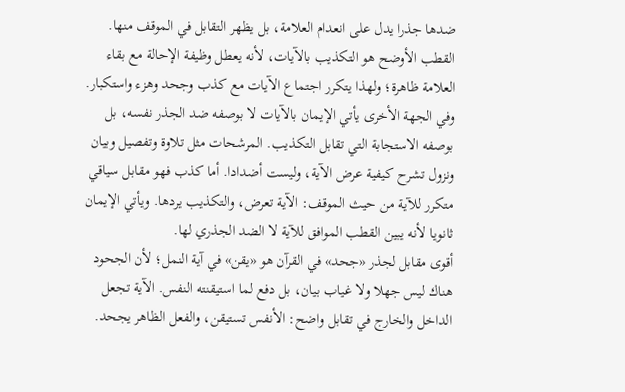ضدها جذرا يدل على انعدام العلامة، بل يظهر التقابل في الموقف منها. القطب الأوضح هو التكذيب بالآيات، لأنه يعطل وظيفة الإحالة مع بقاء العلامة ظاهرة؛ ولهذا يتكرر اجتماع الآيات مع كذب وجحد وهزء واستكبار. وفي الجهة الأخرى يأتي الإيمان بالآيات لا بوصفه ضد الجذر نفسه، بل بوصفه الاستجابة التي تقابل التكذيب. المرشحات مثل تلاوة وتفصيل وبيان ونزول تشرح كيفية عرض الآية، وليست أضدادا. أما كذب فهو مقابل سياقي متكرر للآية من حيث الموقف: الآية تعرض، والتكذيب يردها. ويأتي الإيمان ثانويا لأنه يبين القطب الموافق للآية لا الضد الجذري لها.
أقوى مقابل لجذر «جحد» في القرآن هو «يقن» في آية النمل؛ لأن الجحود هناك ليس جهلا ولا غياب بيان، بل دفع لما استيقنته النفس. الآية تجعل الداخل والخارج في تقابل واضح: الأنفس تستيقن، والفعل الظاهر يجحد.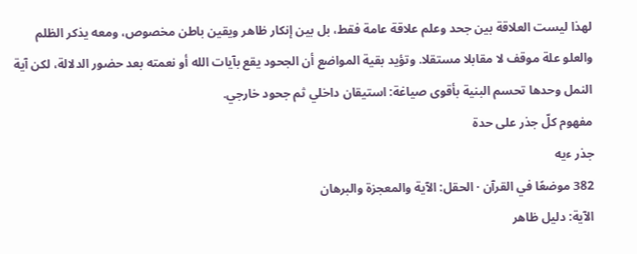لهذا ليست العلاقة بين جحد وعلم علاقة عامة فقط، بل بين إنكار ظاهر ويقين باطن مخصوص، ومعه يذكر الظلم والعلو علة موقف لا مقابلا مستقلا. وتؤيد بقية المواضع أن الجحود يقع بآيات الله أو نعمته بعد حضور الدلالة، لكن آية النمل وحدها تحسم البنية بأقوى صياغة: استيقان داخلي ثم جحود خارجي.
مفهوم كلّ جذر على حدة
جذر ءيه
382 موضعًا في القرآن · الحقل: الآية والمعجزة والبرهان
الآية: دليل ظاهر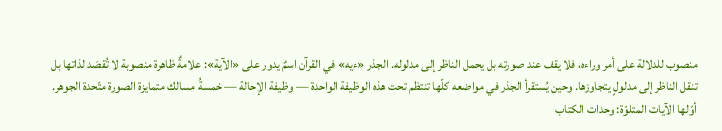منصوب للدلالة على أمر وراءه، فلا يقف عند صورته بل يحمل الناظر إلى مدلوله. الجذر «ءيه» في القرآن اسمٌ يدور على «الآية»: علامةٌ ظاهرة منصوبة لا تُقصَد لذاتها بل تنقل الناظر إلى مدلولٍ يتجاوزها. وحين يُستقرأ الجذر في مواضعه كلّها تنتظم تحت هذه الوظيفة الواحدة — وظيفة الإحالة — خمسةُ مسالك متمايزة الصورة متّحدة الجوهر. أوّلها الآيات المتلوّة: وحدات الكتاب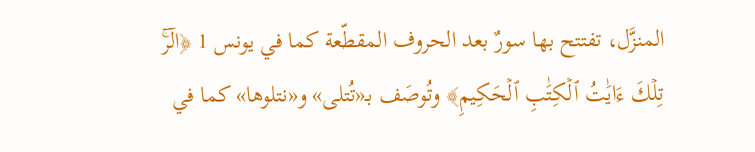المنزَّل، تفتتح بها سورٌ بعد الحروف المقطّعة كما في يونس 1 ﴿الٓرۚ تِلۡكَ ءَايَٰتُ ٱلۡكِتَٰبِ ٱلۡحَكِيمِ﴾ وتُوصَف بـ«تُتلى» و«نتلوها» كما في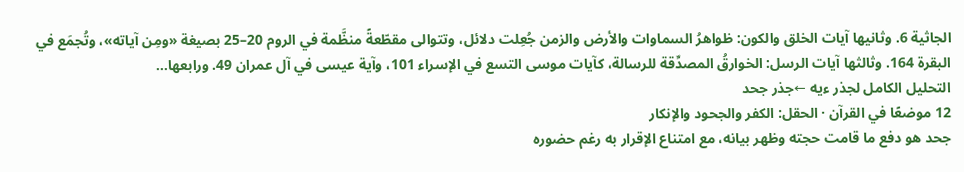الجاثية 6. وثانيها آيات الخلق والكون: ظواهرُ السماوات والأرض والزمن جُعِلت دلائل، وتتوالى مقطّعةً منظَّمة في الروم 20–25 بصيغة «ومِن آياته»، وتُجمَع في البقرة 164. وثالثها آيات الرسل: الخوارقُ المصدِّقة للرسالة، كآيات موسى التسع في الإسراء 101، وآية عيسى في آل عمران 49. ورابعها…
التحليل الكامل لجذر ءيه ←جذر جحد
12 موضعًا في القرآن · الحقل: الكفر والجحود والإنكار
جحد هو دفع ما قامت حجته وظهر بيانه، مع امتناع الإقرار به رغم حضوره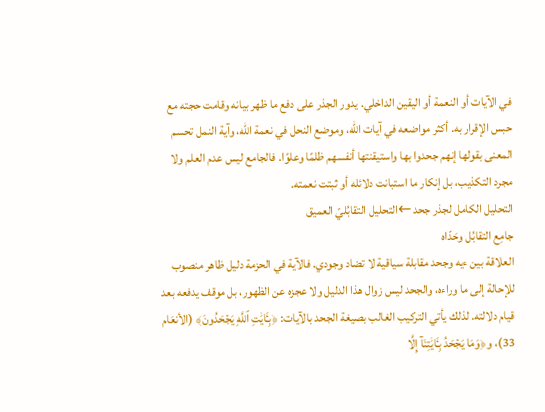في الآيات أو النعمة أو اليقين الداخلي. يدور الجذر على دفع ما ظهر بيانه وقامت حجته مع حبس الإقرار به. أكثر مواضعه في آيات الله، وموضع النحل في نعمة الله، وآية النمل تحسم المعنى بقولها إنهم جحدوا بها واستيقنتها أنفسهم ظلمًا وعلوًا. فالجامع ليس عدم العلم ولا مجرد التكذيب، بل إنكار ما استبانت دلائله أو ثبتت نعمته.
التحليل الكامل لجذر جحد ←التحليل التقابُليّ العميق
جامِع التقابُل وحَدّاه
العلاقة بين ءيه وجحد مقابلة سياقية لا تضاد وجودي. فالآية في الحزمة دليل ظاهر منصوب للإحالة إلى ما وراءه، والجحد ليس زوال هذا الدليل ولا عجزه عن الظهور، بل موقف يدفعه بعد قيام دلالته. لذلك يأتي التركيب الغالب بصيغة الجحد بالآيات: ﴿بِـَٔايَٰتِ ٱللَّهِ يَجۡحَدُونَ﴾ (الأنعَام 33)، و﴿وَمَا يَجۡحَدُ بِـَٔايَٰتِنَآ إِلَّا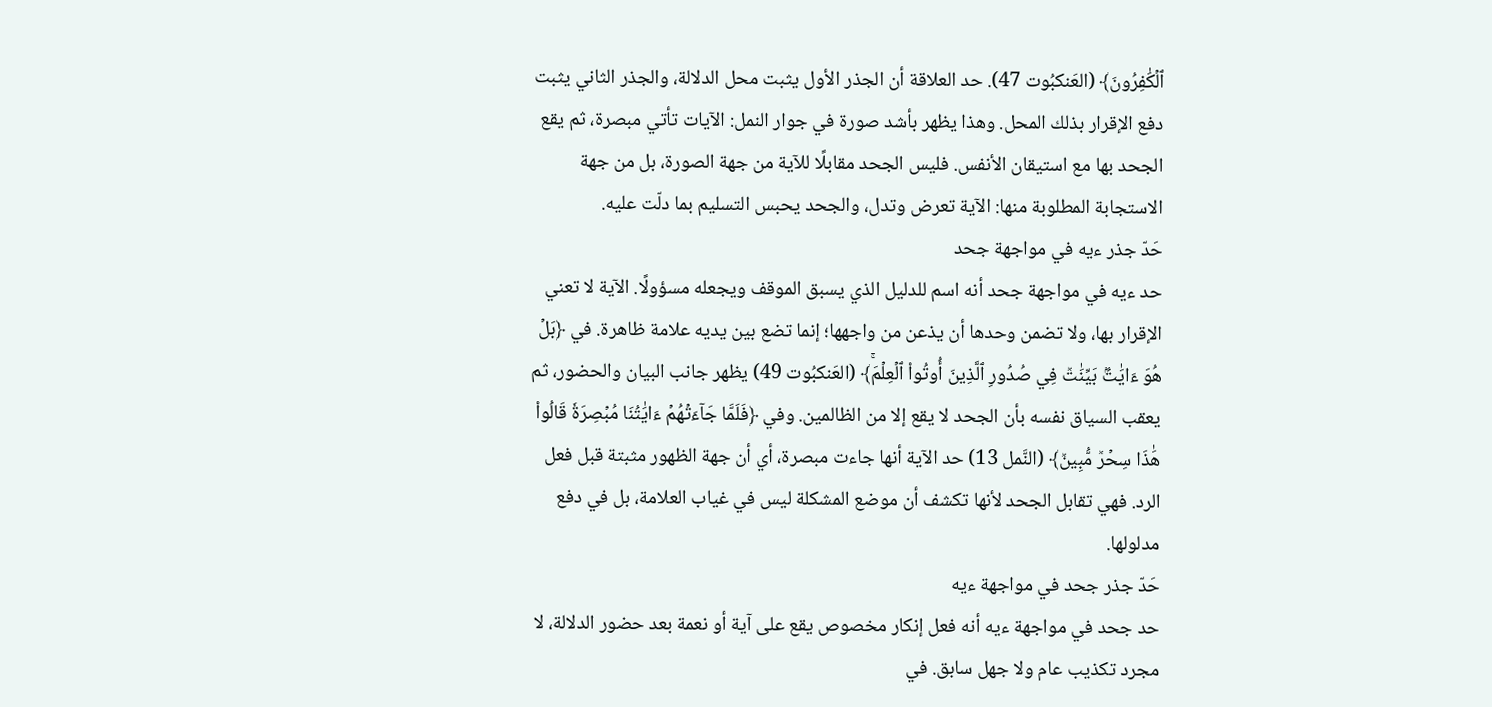ٱلۡكَٰفِرُونَ﴾ (العَنكبُوت 47). حد العلاقة أن الجذر الأول يثبت محل الدلالة، والجذر الثاني يثبت دفع الإقرار بذلك المحل. وهذا يظهر بأشد صورة في جوار النمل: الآيات تأتي مبصرة، ثم يقع الجحد بها مع استيقان الأنفس. فليس الجحد مقابلًا للآية من جهة الصورة، بل من جهة الاستجابة المطلوبة منها: الآية تعرض وتدل، والجحد يحبس التسليم بما دلّت عليه.
حَدّ جذر ءيه في مواجهة جحد
حد ءيه في مواجهة جحد أنه اسم للدليل الذي يسبق الموقف ويجعله مسؤولًا. الآية لا تعني الإقرار بها، ولا تضمن وحدها أن يذعن من واجهها؛ إنما تضع بين يديه علامة ظاهرة. في ﴿بَلۡ هُوَ ءَايَٰتُۢ بَيِّنَٰتٞ فِي صُدُورِ ٱلَّذِينَ أُوتُواْ ٱلۡعِلۡمَۚ﴾ (العَنكبُوت 49) يظهر جانب البيان والحضور، ثم يعقب السياق نفسه بأن الجحد لا يقع إلا من الظالمين. وفي ﴿فَلَمَّا جَآءَتۡهُمۡ ءَايَٰتُنَا مُبۡصِرَةٗ قَالُواْ هَٰذَا سِحۡرٞ مُّبِينٞ﴾ (النَّمل 13) حد الآية أنها جاءت مبصرة، أي أن جهة الظهور مثبتة قبل فعل الرد. فهي تقابل الجحد لأنها تكشف أن موضع المشكلة ليس في غياب العلامة، بل في دفع مدلولها.
حَدّ جذر جحد في مواجهة ءيه
حد جحد في مواجهة ءيه أنه فعل إنكار مخصوص يقع على آية أو نعمة بعد حضور الدلالة، لا مجرد تكذيب عام ولا جهل سابق. في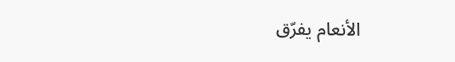الأنعام يفرّق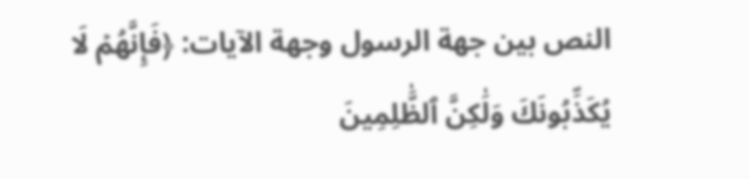النص بين جهة الرسول وجهة الآيات: ﴿فَإِنَّهُمۡ لَا يُكَذِّبُونَكَ وَلَٰكِنَّ ٱلظَّٰلِمِينَ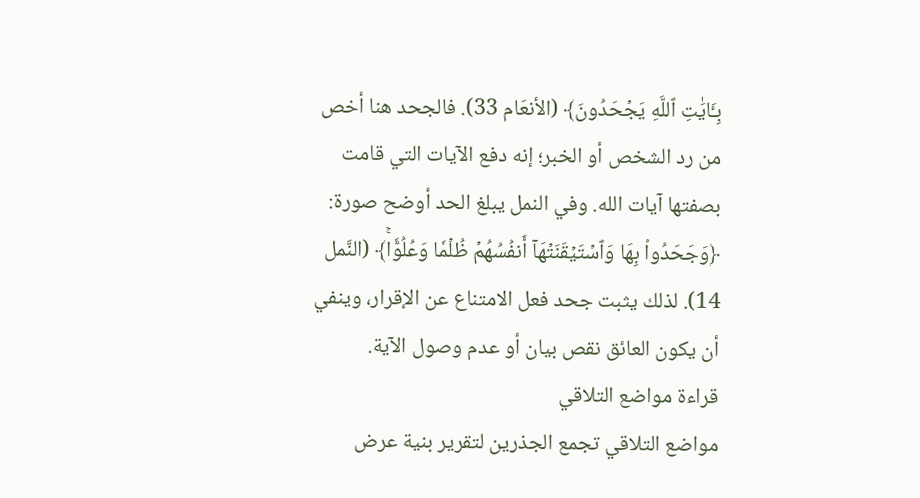بِـَٔايَٰتِ ٱللَّهِ يَجۡحَدُونَ﴾ (الأنعَام 33). فالجحد هنا أخص من رد الشخص أو الخبر؛ إنه دفع الآيات التي قامت بصفتها آيات الله. وفي النمل يبلغ الحد أوضح صورة: ﴿وَجَحَدُواْ بِهَا وَٱسۡتَيۡقَنَتۡهَآ أَنفُسُهُمۡ ظُلۡمٗا وَعُلُوّٗاۚ﴾ (النَّمل 14). لذلك يثبت جحد فعل الامتناع عن الإقرار، وينفي أن يكون العائق نقص بيان أو عدم وصول الآية.
قراءة مواضع التلاقي
مواضع التلاقي تجمع الجذرين لتقرير بنية عرض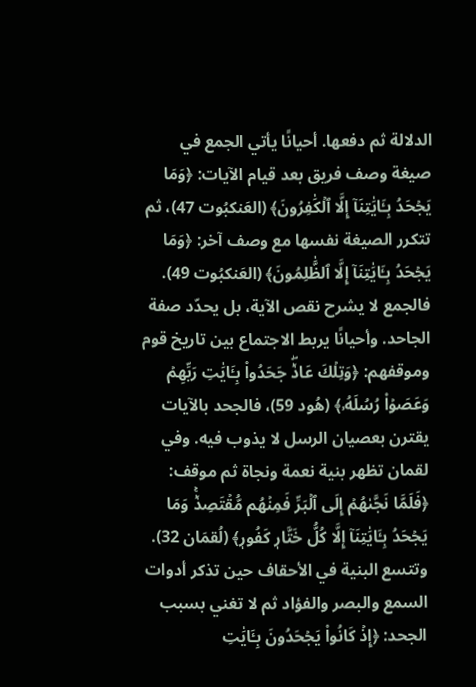الدلالة ثم دفعها. أحيانًا يأتي الجمع في صيغة وصف فريق بعد قيام الآيات: ﴿وَمَا يَجۡحَدُ بِـَٔايَٰتِنَآ إِلَّا ٱلۡكَٰفِرُونَ﴾ (العَنكبُوت 47)، ثم تتكرر الصيغة نفسها مع وصف آخر: ﴿وَمَا يَجۡحَدُ بِـَٔايَٰتِنَآ إِلَّا ٱلظَّٰلِمُونَ﴾ (العَنكبُوت 49). فالجمع لا يشرح نقص الآية، بل يحدّد صفة الجاحد. وأحيانًا يربط الاجتماع بين تاريخ قوم وموقفهم: ﴿وَتِلۡكَ عَادٞۖ جَحَدُواْ بِـَٔايَٰتِ رَبِّهِمۡ وَعَصَوۡاْ رُسُلَهُۥ﴾ (هُود 59)، فالجحد بالآيات يقترن بعصيان الرسل لا يذوب فيه. وفي لقمان تظهر بنية نعمة ونجاة ثم موقف: ﴿فَلَمَّا نَجَّىٰهُمۡ إِلَى ٱلۡبَرِّ فَمِنۡهُم مُّقۡتَصِدٞۚ وَمَا يَجۡحَدُ بِـَٔايَٰتِنَآ إِلَّا كُلُّ خَتَّارٖ كَفُورٖ﴾ (لُقمَان 32). وتتسع البنية في الأحقاف حين تذكر أدوات السمع والبصر والفؤاد ثم لا تغني بسبب الجحد: ﴿إِذۡ كَانُواْ يَجۡحَدُونَ بِـَٔايَٰتِ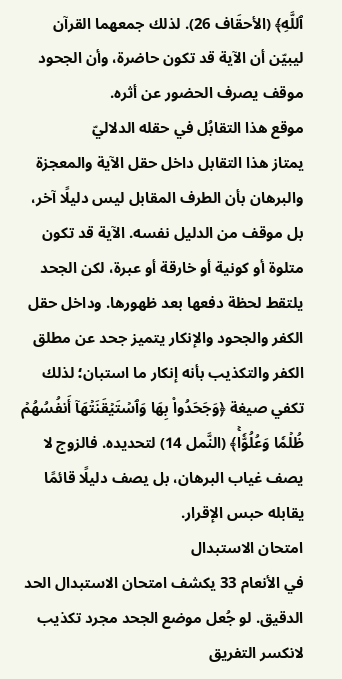ٱللَّهِ﴾ (الأحقَاف 26). لذلك جمعهما القرآن ليبيّن أن الآية قد تكون حاضرة، وأن الجحود موقف يصرف الحضور عن أثره.
موقع هذا التقابُل في حقله الدلاليّ
يمتاز هذا التقابل داخل حقل الآية والمعجزة والبرهان بأن الطرف المقابل ليس دليلًا آخر، بل موقف من الدليل نفسه. الآية قد تكون متلوة أو كونية أو خارقة أو عبرة، لكن الجحد يلتقط لحظة دفعها بعد ظهورها. وداخل حقل الكفر والجحود والإنكار يتميز جحد عن مطلق الكفر والتكذيب بأنه إنكار ما استبان؛ لذلك تكفي صيغة ﴿وَجَحَدُواْ بِهَا وَٱسۡتَيۡقَنَتۡهَآ أَنفُسُهُمۡ ظُلۡمٗا وَعُلُوّٗاۚ﴾ (النَّمل 14) لتحديده. فالزوج لا يصف غياب البرهان، بل يصف دليلًا قائمًا يقابله حبس الإقرار.
امتحان الاستبدال
في الأنعام 33 يكشف امتحان الاستبدال الحد الدقيق. لو جُعل موضع الجحد مجرد تكذيب لانكسر التفريق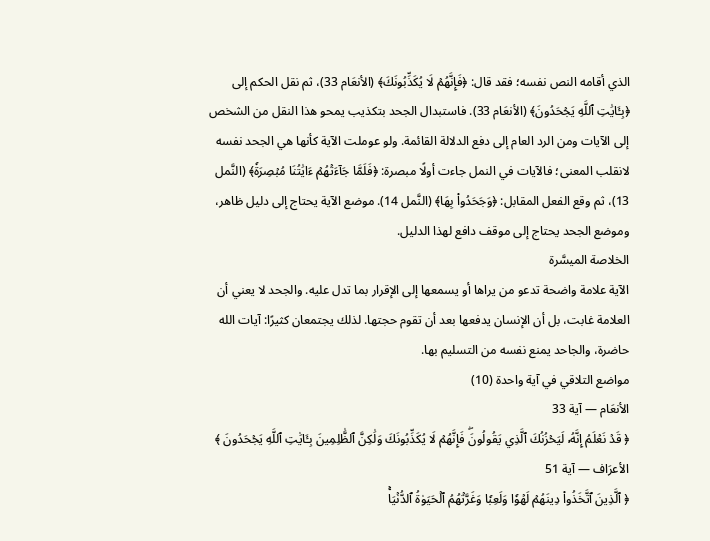الذي أقامه النص نفسه؛ فقد قال: ﴿فَإِنَّهُمۡ لَا يُكَذِّبُونَكَ﴾ (الأنعَام 33)، ثم نقل الحكم إلى ﴿بِـَٔايَٰتِ ٱللَّهِ يَجۡحَدُونَ﴾ (الأنعَام 33). فاستبدال الجحد بتكذيب يمحو هذا النقل من الشخص إلى الآيات ومن الرد العام إلى دفع الدلالة القائمة. ولو عوملت الآية كأنها هي الجحد نفسه لانقلب المعنى؛ فالآيات في النمل جاءت أولًا مبصرة: ﴿فَلَمَّا جَآءَتۡهُمۡ ءَايَٰتُنَا مُبۡصِرَةٗ﴾ (النَّمل 13)، ثم وقع الفعل المقابل: ﴿وَجَحَدُواْ بِهَا﴾ (النَّمل 14). موضع الآية يحتاج إلى دليل ظاهر، وموضع الجحد يحتاج إلى موقف دافع لهذا الدليل.
الخلاصة الميسَّرة
الآية علامة واضحة تدعو من يراها أو يسمعها إلى الإقرار بما تدل عليه. والجحد لا يعني أن العلامة غابت، بل أن الإنسان يدفعها بعد أن تقوم حجتها. لذلك يجتمعان كثيرًا: آيات الله حاضرة، والجاحد يمنع نفسه من التسليم بها.
مواضع التلاقي في آية واحدة (10)
الأنعَام — آية 33
﴿ قَدۡ نَعۡلَمُ إِنَّهُۥ لَيَحۡزُنُكَ ٱلَّذِي يَقُولُونَۖ فَإِنَّهُمۡ لَا يُكَذِّبُونَكَ وَلَٰكِنَّ ٱلظَّٰلِمِينَ بِـَٔايَٰتِ ٱللَّهِ يَجۡحَدُونَ ﴾
الأعرَاف — آية 51
﴿ ٱلَّذِينَ ٱتَّخَذُواْ دِينَهُمۡ لَهۡوٗا وَلَعِبٗا وَغَرَّتۡهُمُ ٱلۡحَيَوٰةُ ٱلدُّنۡيَاۚ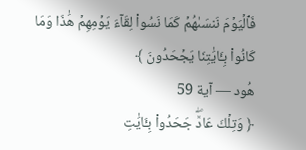فَٱلۡيَوۡمَ نَنسَىٰهُمۡ كَمَا نَسُواْ لِقَآءَ يَوۡمِهِمۡ هَٰذَا وَمَا كَانُواْ بِـَٔايَٰتِنَا يَجۡحَدُونَ ﴾
هُود — آية 59
﴿ وَتِلۡكَ عَادٞۖ جَحَدُواْ بِـَٔايَٰتِ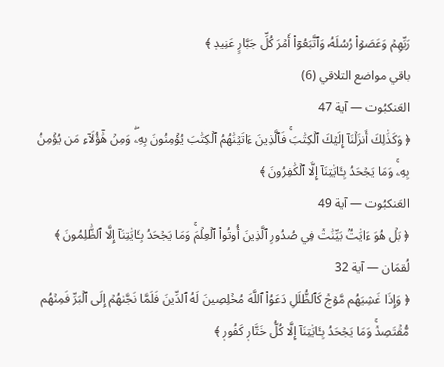رَبِّهِمۡ وَعَصَوۡاْ رُسُلَهُۥ وَٱتَّبَعُوٓاْ أَمۡرَ كُلِّ جَبَّارٍ عَنِيدٖ ﴾
باقي مواضع التلاقي (6)
العَنكبُوت — آية 47
﴿ وَكَذَٰلِكَ أَنزَلۡنَآ إِلَيۡكَ ٱلۡكِتَٰبَۚ فَٱلَّذِينَ ءَاتَيۡنَٰهُمُ ٱلۡكِتَٰبَ يُؤۡمِنُونَ بِهِۦۖ وَمِنۡ هَٰٓؤُلَآءِ مَن يُؤۡمِنُ بِهِۦۚ وَمَا يَجۡحَدُ بِـَٔايَٰتِنَآ إِلَّا ٱلۡكَٰفِرُونَ ﴾
العَنكبُوت — آية 49
﴿ بَلۡ هُوَ ءَايَٰتُۢ بَيِّنَٰتٞ فِي صُدُورِ ٱلَّذِينَ أُوتُواْ ٱلۡعِلۡمَۚ وَمَا يَجۡحَدُ بِـَٔايَٰتِنَآ إِلَّا ٱلظَّٰلِمُونَ ﴾
لُقمَان — آية 32
﴿ وَإِذَا غَشِيَهُم مَّوۡجٞ كَٱلظُّلَلِ دَعَوُاْ ٱللَّهَ مُخۡلِصِينَ لَهُ ٱلدِّينَ فَلَمَّا نَجَّىٰهُمۡ إِلَى ٱلۡبَرِّ فَمِنۡهُم مُّقۡتَصِدٞۚ وَمَا يَجۡحَدُ بِـَٔايَٰتِنَآ إِلَّا كُلُّ خَتَّارٖ كَفُورٖ ﴾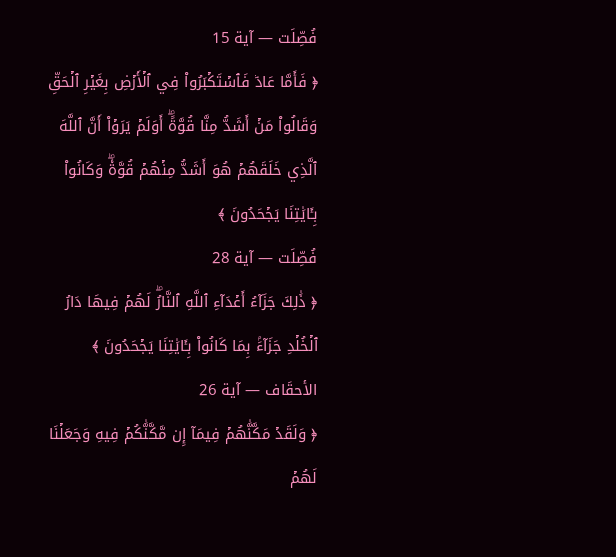فُصِّلَت — آية 15
﴿ فَأَمَّا عَادٞ فَٱسۡتَكۡبَرُواْ فِي ٱلۡأَرۡضِ بِغَيۡرِ ٱلۡحَقِّ وَقَالُواْ مَنۡ أَشَدُّ مِنَّا قُوَّةًۖ أَوَلَمۡ يَرَوۡاْ أَنَّ ٱللَّهَ ٱلَّذِي خَلَقَهُمۡ هُوَ أَشَدُّ مِنۡهُمۡ قُوَّةٗۖ وَكَانُواْ بِـَٔايَٰتِنَا يَجۡحَدُونَ ﴾
فُصِّلَت — آية 28
﴿ ذَٰلِكَ جَزَآءُ أَعۡدَآءِ ٱللَّهِ ٱلنَّارُۖ لَهُمۡ فِيهَا دَارُ ٱلۡخُلۡدِ جَزَآءَۢ بِمَا كَانُواْ بِـَٔايَٰتِنَا يَجۡحَدُونَ ﴾
الأحقَاف — آية 26
﴿ وَلَقَدۡ مَكَّنَّٰهُمۡ فِيمَآ إِن مَّكَّنَّٰكُمۡ فِيهِ وَجَعَلۡنَا لَهُمۡ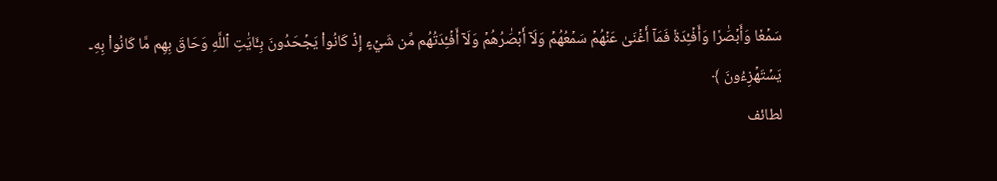سَمۡعٗا وَأَبۡصَٰرٗا وَأَفۡـِٔدَةٗ فَمَآ أَغۡنَىٰ عَنۡهُمۡ سَمۡعُهُمۡ وَلَآ أَبۡصَٰرُهُمۡ وَلَآ أَفۡـِٔدَتُهُم مِّن شَيۡءٍ إِذۡ كَانُواْ يَجۡحَدُونَ بِـَٔايَٰتِ ٱللَّهِ وَحَاقَ بِهِم مَّا كَانُواْ بِهِۦ يَسۡتَهۡزِءُونَ ﴾
لطائف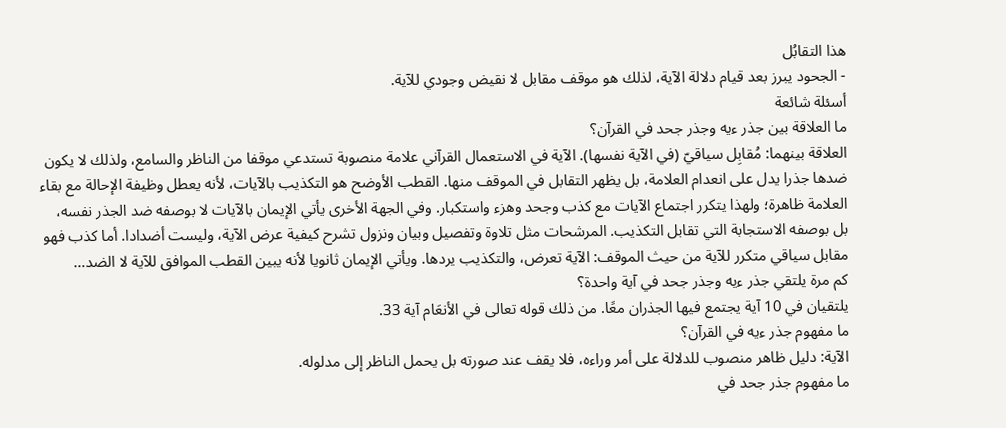هذا التقابُل
- الجحود يبرز بعد قيام دلالة الآية، لذلك هو موقف مقابل لا نقيض وجودي للآية.
أسئلة شائعة
ما العلاقة بين جذر ءيه وجذر جحد في القرآن؟
العلاقة بينهما: مُقابِل سياقيّ (في الآية نفسها). الآية في الاستعمال القرآني علامة منصوبة تستدعي موقفا من الناظر والسامع، ولذلك لا يكون ضدها جذرا يدل على انعدام العلامة، بل يظهر التقابل في الموقف منها. القطب الأوضح هو التكذيب بالآيات، لأنه يعطل وظيفة الإحالة مع بقاء العلامة ظاهرة؛ ولهذا يتكرر اجتماع الآيات مع كذب وجحد وهزء واستكبار. وفي الجهة الأخرى يأتي الإيمان بالآيات لا بوصفه ضد الجذر نفسه، بل بوصفه الاستجابة التي تقابل التكذيب. المرشحات مثل تلاوة وتفصيل وبيان ونزول تشرح كيفية عرض الآية، وليست أضدادا. أما كذب فهو مقابل سياقي متكرر للآية من حيث الموقف: الآية تعرض، والتكذيب يردها. ويأتي الإيمان ثانويا لأنه يبين القطب الموافق للآية لا الضد…
كم مرة يلتقي جذر ءيه وجذر جحد في آية واحدة؟
يلتقيان في 10 آية يجتمع فيها الجذران معًا. من ذلك قوله تعالى في الأنعَام آية 33.
ما مفهوم جذر ءيه في القرآن؟
الآية: دليل ظاهر منصوب للدلالة على أمر وراءه، فلا يقف عند صورته بل يحمل الناظر إلى مدلوله.
ما مفهوم جذر جحد في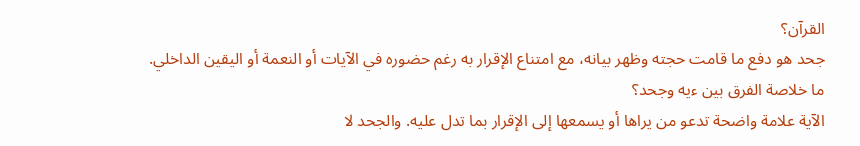القرآن؟
جحد هو دفع ما قامت حجته وظهر بيانه، مع امتناع الإقرار به رغم حضوره في الآيات أو النعمة أو اليقين الداخلي.
ما خلاصة الفرق بين ءيه وجحد؟
الآية علامة واضحة تدعو من يراها أو يسمعها إلى الإقرار بما تدل عليه. والجحد لا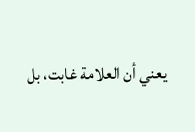يعني أن العلامة غابت، بل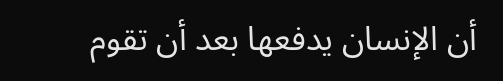أن الإنسان يدفعها بعد أن تقوم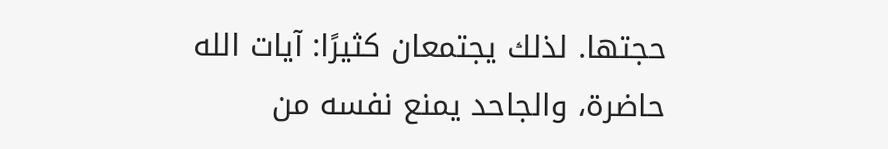حجتها. لذلك يجتمعان كثيرًا: آيات الله حاضرة، والجاحد يمنع نفسه من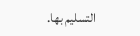التسليم بها.